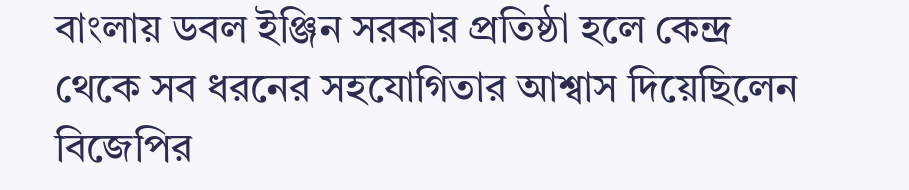বাংলায় ডবল ইঞ্জিন সরকার প্রতিষ্ঠা হলে কেন্দ্র থেকে সব ধরনের সহযোগিতার আশ্বাস দিয়েছিলেন বিজেপির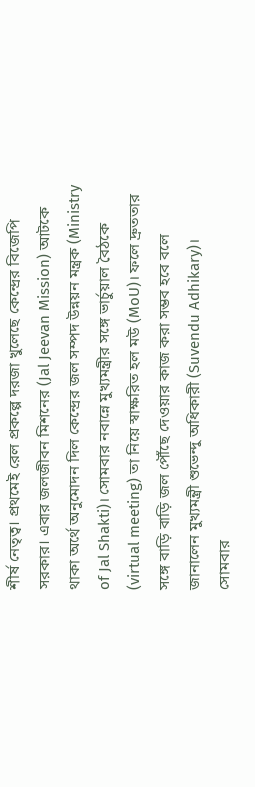শীর্ষ নেতৃত্ব। প্রথমেই রেল প্রকল্পে দরজা খুলেছে কেন্দ্রের বিজেপি সরকার। এবার জলজীবন মিশনের (Jal Jeevan Mission) আটকে থাকা অর্থে অনুমোদন দিল কেন্দ্রের জল সম্পদ উন্নয়ন মন্ত্রক (Ministry of Jal Shakti)। সোমবার নবান্নে মুখ্যমন্ত্রীর সঙ্গে ভার্চুয়াল বৈঠকে (virtual meeting) তা নিয়ে স্বাক্ষরিত হল মউ (MoU)। ফলে দ্রুততার সঙ্গে বাড়ি বাড়ি জল পৌঁছে দেওয়ার কাজ করা সম্ভব হবে বলে জানালেন মুখ্যমন্ত্রী শুভেন্দু অধিকারী (Suvendu Adhikary)।
সোমবার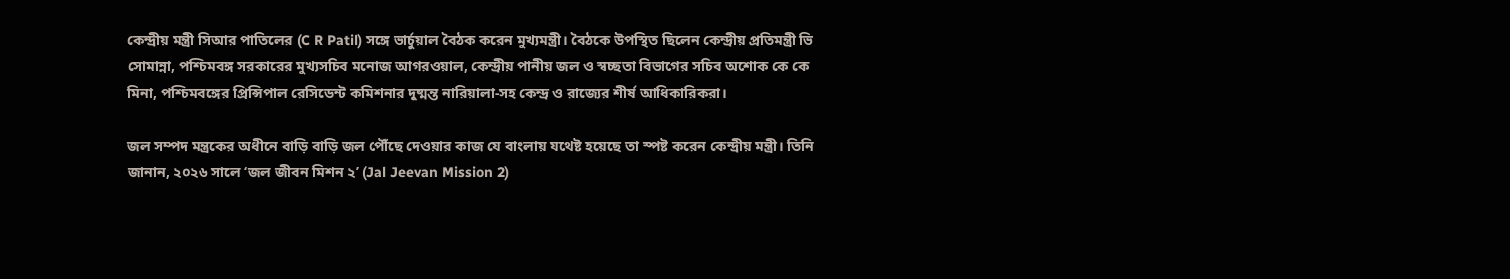কেন্দ্রীয় মন্ত্রী সিআর পাতিলের (C R Patil) সঙ্গে ভার্চুয়াল বৈঠক করেন মুখ্যমন্ত্রী। বৈঠকে উপস্থিত ছিলেন কেন্দ্রীয় প্রতিমন্ত্রী ভি সোমান্না, পশ্চিমবঙ্গ সরকারের মুখ্যসচিব মনোজ আগরওয়াল, কেন্দ্রীয় পানীয় জল ও স্বচ্ছতা বিভাগের সচিব অশোক কে কে মিনা, পশ্চিমবঙ্গের প্রিন্সিপাল রেসিডেন্ট কমিশনার দুষ্মন্ত নারিয়ালা-সহ কেন্দ্র ও রাজ্যের শীর্ষ আধিকারিকরা।

জল সম্পদ মন্ত্রকের অধীনে বাড়ি বাড়ি জল পৌঁছে দেওয়ার কাজ যে বাংলায় যথেষ্ট হয়েছে তা স্পষ্ট করেন কেন্দ্রীয় মন্ত্রী। তিনি জানান, ২০২৬ সালে ‘জল জীবন মিশন ২’ (Jal Jeevan Mission 2)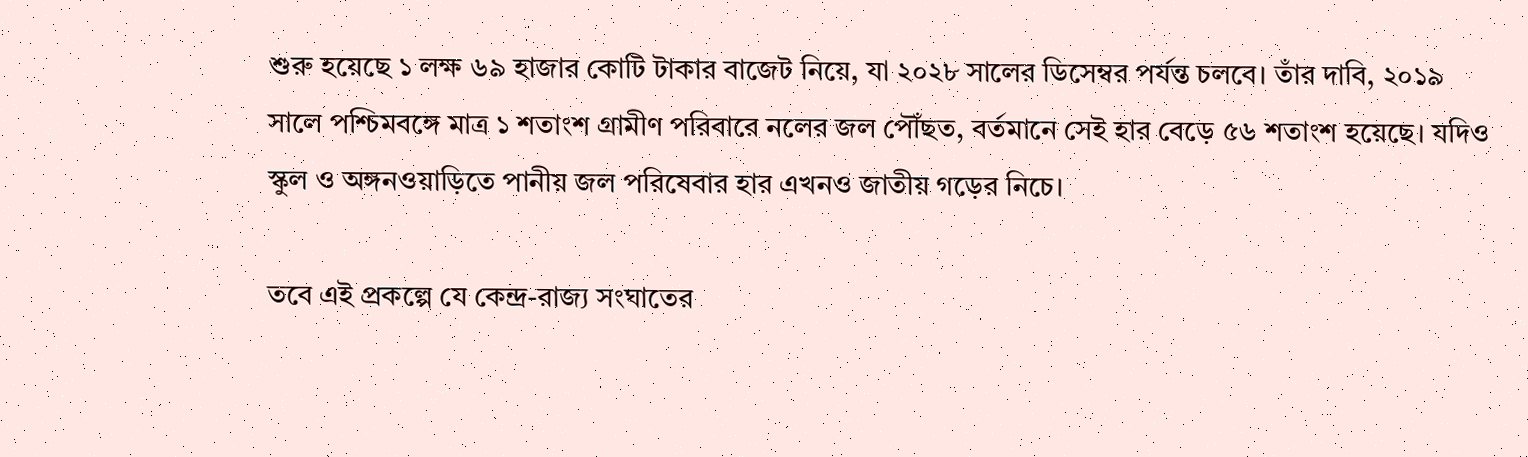শুরু হয়েছে ১ লক্ষ ৬৯ হাজার কোটি টাকার বাজেট নিয়ে, যা ২০২৮ সালের ডিসেম্বর পর্যন্ত চলবে। তাঁর দাবি, ২০১৯ সালে পশ্চিমবঙ্গে মাত্র ১ শতাংশ গ্রামীণ পরিবারে নলের জল পৌঁছত, বর্তমানে সেই হার বেড়ে ৫৬ শতাংশ হয়েছে। যদিও স্কুল ও অঙ্গনওয়াড়িতে পানীয় জল পরিষেবার হার এখনও জাতীয় গড়ের নিচে।

তবে এই প্রকল্পে যে কেন্দ্র-রাজ্য সংঘাতের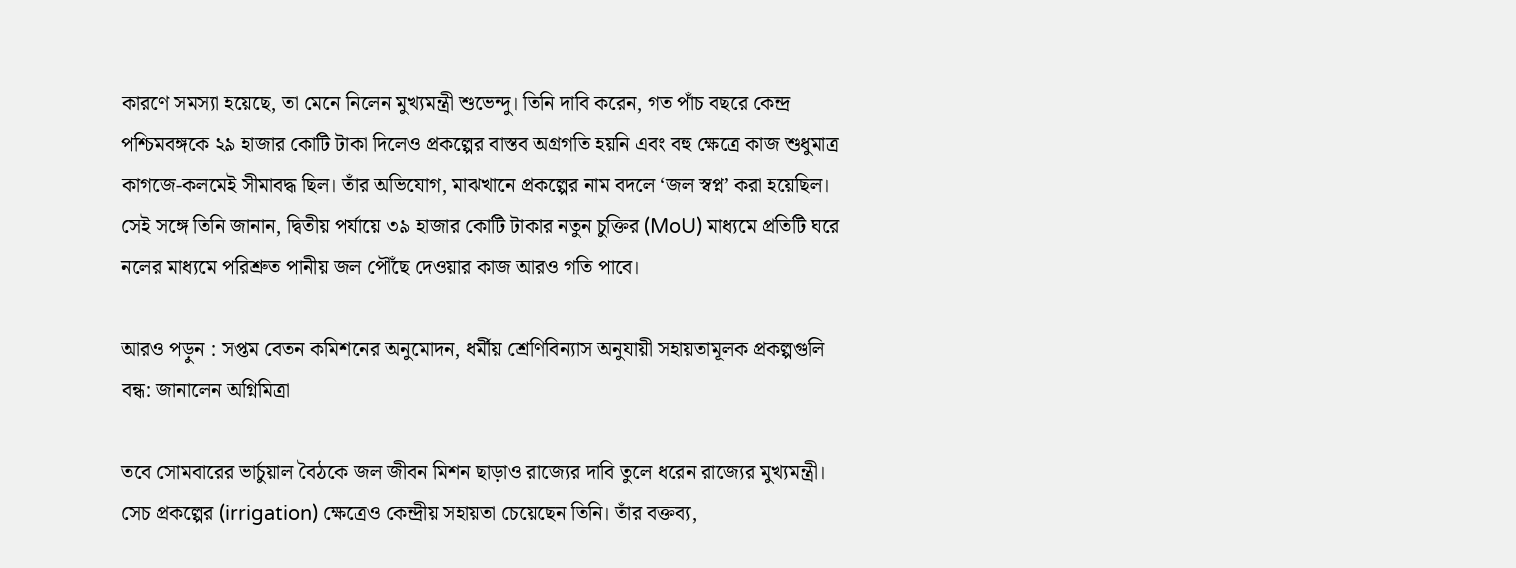কারণে সমস্যা হয়েছে, তা মেনে নিলেন মুখ্যমন্ত্রী শুভেন্দু। তিনি দাবি করেন, গত পাঁচ বছরে কেন্দ্র পশ্চিমবঙ্গকে ২৯ হাজার কোটি টাকা দিলেও প্রকল্পের বাস্তব অগ্রগতি হয়নি এবং বহু ক্ষেত্রে কাজ শুধুমাত্র কাগজে-কলমেই সীমাবদ্ধ ছিল। তাঁর অভিযোগ, মাঝখানে প্রকল্পের নাম বদলে ‘জল স্বপ্ন’ করা হয়েছিল। সেই সঙ্গে তিনি জানান, দ্বিতীয় পর্যায়ে ৩৯ হাজার কোটি টাকার নতুন চুক্তির (MoU) মাধ্যমে প্রতিটি ঘরে নলের মাধ্যমে পরিশ্রুত পানীয় জল পৌঁছে দেওয়ার কাজ আরও গতি পাবে।

আরও পড়ুন : সপ্তম বেতন কমিশনের অনুমোদন, ধর্মীয় শ্রেণিবিন্যাস অনুযায়ী সহায়তামূলক প্রকল্পগুলি বন্ধ: জানালেন অগ্নিমিত্রা

তবে সোমবারের ভার্চুয়াল বৈঠকে জল জীবন মিশন ছাড়াও রাজ্যের দাবি তুলে ধরেন রাজ্যের মুখ্যমন্ত্রী। সেচ প্রকল্পের (irrigation) ক্ষেত্রেও কেন্দ্রীয় সহায়তা চেয়েছেন তিনি। তাঁর বক্তব্য,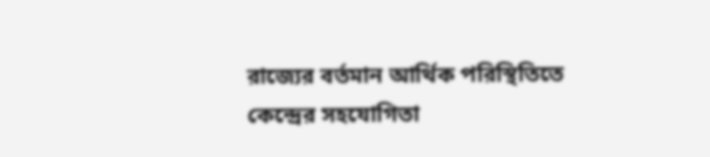রাজ্যের বর্তমান আর্থিক পরিস্থিতিতে কেন্দ্রের সহযোগিতা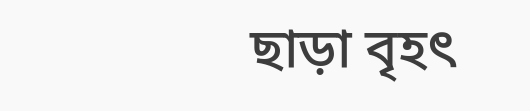ছাড়া বৃহৎ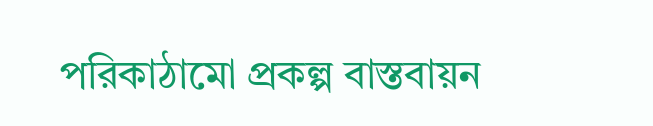পরিকাঠামো প্রকল্প বাস্তবায়ন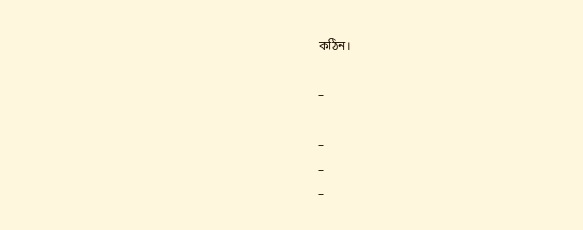কঠিন।

–

–
–
–